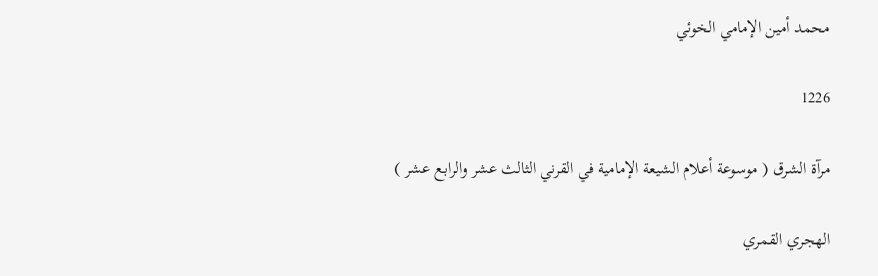محمد أمين الإمامي الخوئي

1226

مرآة الشرق ( موسوعة أعلام الشيعة الإمامية في القرني الثالث عشر والرابع عشر )

الهجري القمري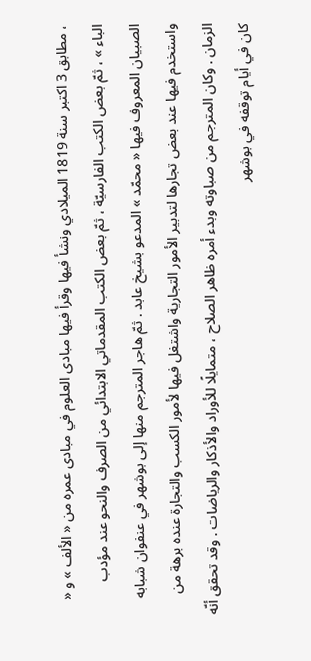، مطابق 3 اكتبر سنة 1819 الميلادي ونشأ فيها وقرأ فيها مبادى العلوم في مبادى عمره من « الألف » و « الباء » ، ثمّ بعض الكتب الفارسيّة ، ثمّ بعض الكتب المقدماتي الابتدائي من الصرف والنحو عند مؤدب الصبيان المعروف فيها « محمّد » المدعو بشيخ عابد . ثمّ هاجر المترجم منها إلى بوشهر في عنفوان شبابه واستخدم فيها عند بعض تجارها لتدبير الأمور التجارية واشتغل فيها لأمور الكسب والتجارة عنده برهة من الزمان . وكان المترجم من صباوته وبدء أمره ظاهر الصلاح ، متمايلًا للأوراد والأذكار والرياضات . وقد تحقق أنّه كان في أيام توقفه في بوشهر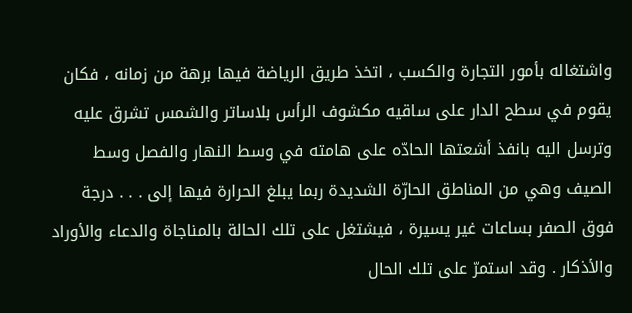واشتغاله بأمور التجارة والكسب ، اتخذ طريق الرياضة فيها برهة من زمانه ، فكان يقوم في سطح الدار على ساقيه مكشوف الرأس بلاساتر والشمس تشرق عليه وترسل اليه بانفذ أشعتها الحادّه على هامته في وسط النهار والفصل وسط الصيف وهي من المناطق الحارّة الشديدة ربما يبلغ الحرارة فيها إلى . . . درجة فوق الصفر بساعات غير يسيرة ، فيشتغل على تلك الحالة بالمناجاة والدعاء والأوراد والأذكار . وقد استمرّ على تلك الحال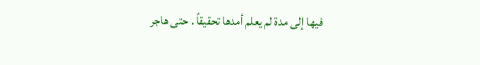فيها إلى مدة لم يعلم أمدها تحقيقاً . حتى هاجر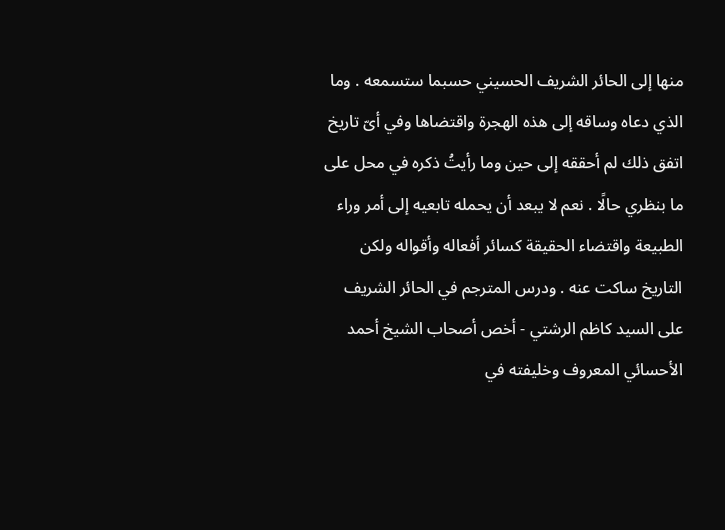منها إلى الحائر الشريف الحسيني حسبما ستسمعه . وما الذي دعاه وساقه إلى هذه الهجرة واقتضاها وفي أىّ تاريخ اتفق ذلك لم أحققه إلى حين وما رأيتُ ذكره في محل على ما بنظري حالًا . نعم لا يبعد أن يحمله تابعيه إلى أمر وراء الطبيعة واقتضاء الحقيقة كسائر أفعاله وأقواله ولكن التاريخ ساكت عنه . ودرس المترجم في الحائر الشريف على السيد كاظم الرشتي - أخص أصحاب الشيخ أحمد الأحسائي المعروف وخليفته في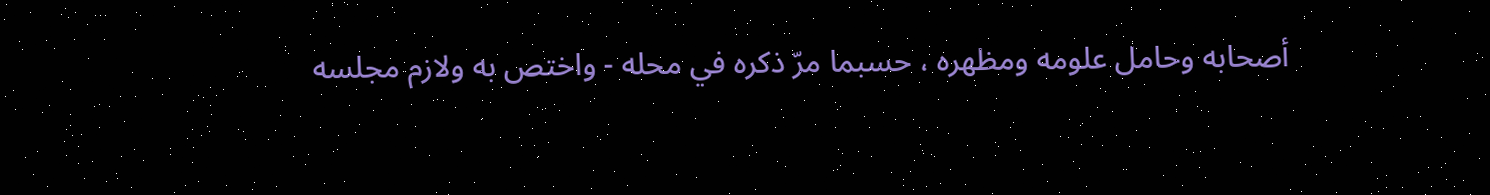أصحابه وحامل علومه ومظهره ، حسبما مرّ ذكره في محله - واختص به ولازم مجلسه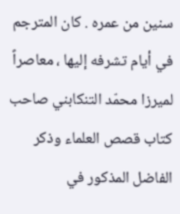سنين من عمره . كان المترجم في أيام تشرفه إليها ، معاصراً لميرزا محمّد التنكابني صاحب كتاب قصص العلماء وذكر الفاضل المذكور في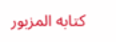كتابه المزبور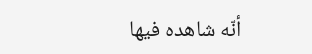أنّه شاهده فيها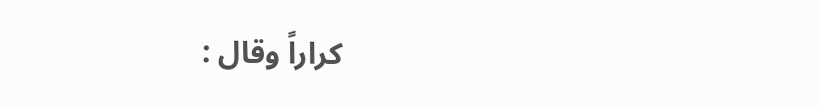كراراً وقال :